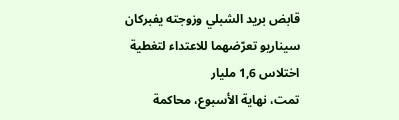قابض بريد الشبلي وزوجته يفبركان سيناريو تعرّضهما للاعتداء لتغطية اختلاس 1,6 مليار
تمت، نهاية الأسبوع، محاكمة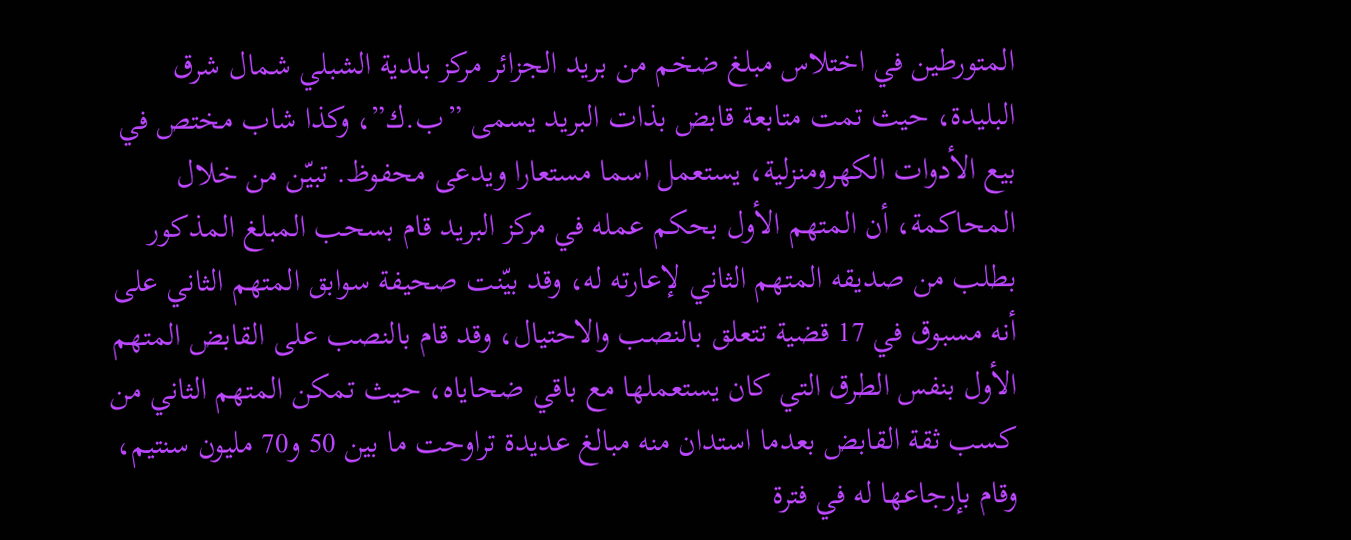المتورطين في اختلاس مبلغ ضخم من بريد الجزائر مركز بلدية الشبلي شمال شرق البليدة، حيث تمت متابعة قابض بذات البريد يسمى ”ب.ك”، وكذا شاب مختص في بيع الأدوات الكهرومنزلية، يستعمل اسما مستعارا ويدعى محفوظ. تبيّن من خلال المحاكمة، أن المتهم الأول بحكم عمله في مركز البريد قام بسحب المبلغ المذكور بطلب من صديقه المتهم الثاني لإعارته له، وقد بيّنت صحيفة سوابق المتهم الثاني على أنه مسبوق في 17 قضية تتعلق بالنصب والاحتيال، وقد قام بالنصب على القابض المتهم الأول بنفس الطرق التي كان يستعملها مع باقي ضحاياه، حيث تمكن المتهم الثاني من كسب ثقة القابض بعدما استدان منه مبالغ عديدة تراوحت ما بين 50 و70 مليون سنتيم، وقام بإرجاعها له في فترة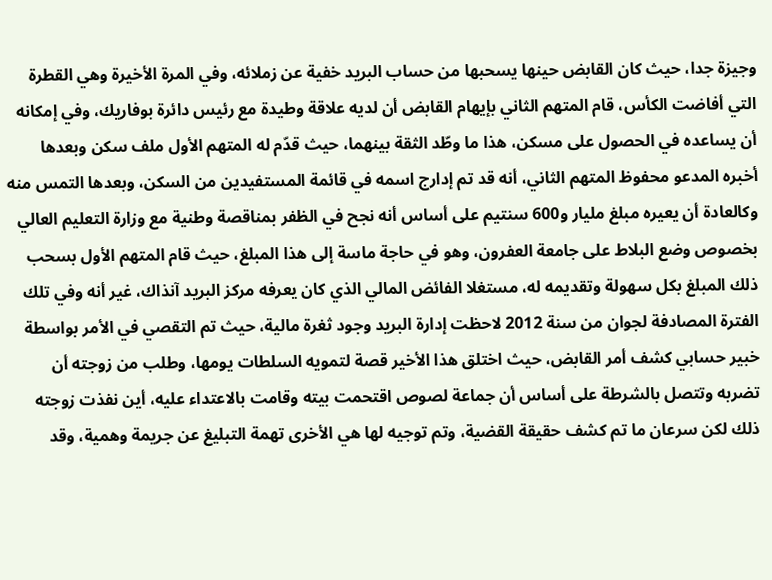وجيزة جدا، حيث كان القابض حينها يسحبها من حساب البريد خفية عن زملائه، وفي المرة الأخيرة وهي القطرة التي أفاضت الكأس، قام المتهم الثاني بإيهام القابض أن لديه علاقة وطيدة مع رئيس دائرة بوفاريك، وفي إمكانه أن يساعده في الحصول على مسكن، هذا ما وطّد الثقة بينهما، حيث قدّم له المتهم الأول ملف سكن وبعدها أخبره المدعو محفوظ المتهم الثاني، أنه قد تم إدارج اسمه في قائمة المستفيدين من السكن، وبعدها التمس منه وكالعادة أن يعيره مبلغ مليار و600 سنتيم على أساس أنه نجح في الظفر بمناقصة وطنية مع وزارة التعليم العالي بخصوص وضع البلاط على جامعة العفرون، وهو في حاجة ماسة إلى هذا المبلغ، حيث قام المتهم الأول بسحب ذلك المبلغ بكل سهولة وتقديمه له، مستغلا الفائض المالي الذي كان يعرفه مركز البريد آنذاك، غير أنه وفي تلك الفترة المصادفة لجوان من سنة 2012 لاحظت إدارة البريد وجود ثغرة مالية، حيث تم التقصي في الأمر بواسطة خبير حسابي كشف أمر القابض، حيث اختلق هذا الأخير قصة لتمويه السلطات يومها، وطلب من زوجته أن تضربه وتتصل بالشرطة على أساس أن جماعة لصوص اقتحمت بيته وقامت بالاعتداء عليه، أين نفذت زوجته ذلك لكن سرعان ما تم كشف حقيقة القضية، وتم توجيه لها هي الأخرى تهمة التبليغ عن جريمة وهمية، وقد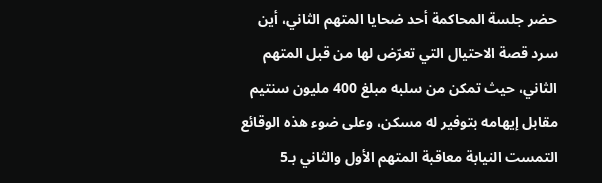حضر جلسة المحاكمة أحد ضحايا المتهم الثاني، أين سرد قصة الاحتيال التي تعرّض لها من قبل المتهم الثاني، حيث تمكن من سلبه مبلغ 400 مليون سنتيم مقابل إيهامه بتوفير له مسكن، وعلى ضوء هذه الوقائع التمست النيابة معاقبة المتهم الأول والثاني بـ5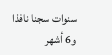سنوات سجنا نافذا و6 أشهر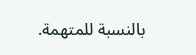بالنسبة للمتهمة.